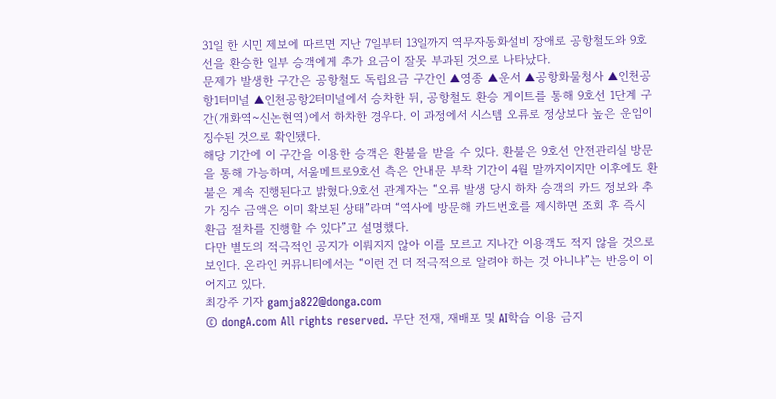31일 한 시민 제보에 따르면 지난 7일부터 13일까지 역무자동화설비 장애로 공항철도와 9호선을 환승한 일부 승객에게 추가 요금이 잘못 부과된 것으로 나타났다.
문제가 발생한 구간은 공항철도 독립요금 구간인 ▲영종 ▲운서 ▲공항화물청사 ▲인천공항1터미널 ▲인천공항2터미널에서 승차한 뒤, 공항철도 환승 게이트를 통해 9호선 1단계 구간(개화역~신논현역)에서 하차한 경우다. 이 과정에서 시스템 오류로 정상보다 높은 운임이 징수된 것으로 확인됐다.
해당 기간에 이 구간을 이용한 승객은 환불을 받을 수 있다. 환불은 9호선 안전관리실 방문을 통해 가능하며, 서울메트로9호선 측은 안내문 부착 기간이 4월 말까지이지만 이후에도 환불은 계속 진행된다고 밝혔다.9호선 관계자는 “오류 발생 당시 하차 승객의 카드 정보와 추가 징수 금액은 이미 확보된 상태”라며 “역사에 방문해 카드번호를 제시하면 조회 후 즉시 환급 절차를 진행할 수 있다”고 설명했다.
다만 별도의 적극적인 공지가 이뤄지지 않아 이를 모르고 지나간 이용객도 적지 않을 것으로 보인다. 온라인 커뮤니티에서는 “이런 건 더 적극적으로 알려야 하는 것 아니냐”는 반응이 이어지고 있다.
최강주 기자 gamja822@donga.com
© dongA.com All rights reserved. 무단 전재, 재배포 및 AI학습 이용 금지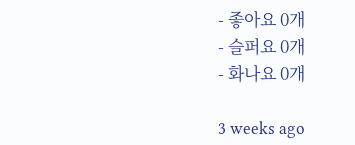- 좋아요 0개
- 슬퍼요 0개
- 화나요 0개

3 weeks ago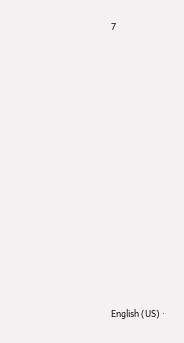7














English (US) ·